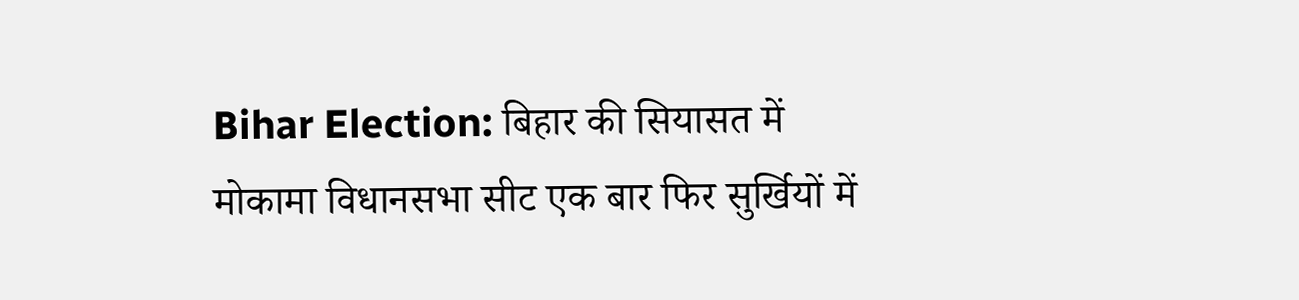Bihar Election: बिहार की सियासत में मोकामा विधानसभा सीट एक बार फिर सुर्खियों में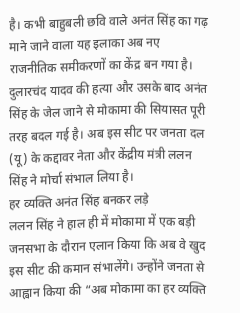है। कभी बाहुबली छवि वाले अनंत सिंह का गढ़ माने जाने वाला यह इलाका अब नए राजनीतिक समीकरणों का केंद्र बन गया है। दुलारचंद यादव की हत्या और उसके बाद अनंत सिंह के जेल जाने से मोकामा की सियासत पूरी तरह बदल गई है। अब इस सीट पर जनता दल (यू) के कद्दावर नेता और केंद्रीय मंत्री ललन सिंह ने मोर्चा संभाल लिया है।
हर व्यक्ति अनंत सिंह बनकर लड़े
ललन सिंह ने हाल ही में मोकामा में एक बड़ी जनसभा के दौरान एलान किया कि अब वे खुद इस सीट की कमान संभालेंगे। उन्होंने जनता से आह्वान किया की “अब मोकामा का हर व्यक्ति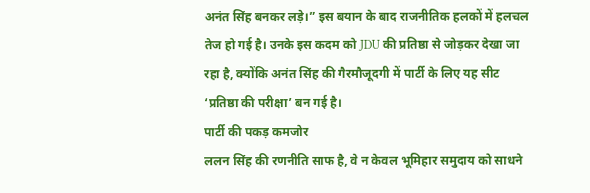अनंत सिंह बनकर लड़े।” इस बयान के बाद राजनीतिक हलकों में हलचल तेज हो गई है। उनके इस कदम को JDU की प्रतिष्ठा से जोड़कर देखा जा रहा है, क्योंकि अनंत सिंह की गैरमौजूदगी में पार्टी के लिए यह सीट ‘प्रतिष्ठा की परीक्षा’ बन गई है।
पार्टी की पकड़ कमजोर
ललन सिंह की रणनीति साफ है, वे न केवल भूमिहार समुदाय को साधने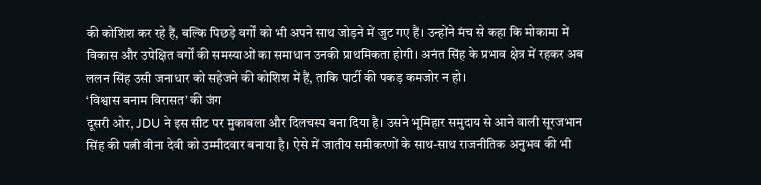की कोशिश कर रहे हैं, बल्कि पिछड़े वर्गों को भी अपने साथ जोड़ने में जुट गए हैं। उन्होंने मंच से कहा कि मोकामा में विकास और उपेक्षित वर्गों की समस्याओं का समाधान उनकी प्राथमिकता होगी। अनंत सिंह के प्रभाव क्षेत्र में रहकर अब ललन सिंह उसी जनाधार को सहेजने की कोशिश में हैं, ताकि पार्टी की पकड़ कमजोर न हो।
‘विश्वास बनाम विरासत’ की जंग
दूसरी ओर, JDU ने इस सीट पर मुकाबला और दिलचस्प बना दिया है। उसने भूमिहार समुदाय से आने वाली सूरजभान सिंह की पत्नी वीना देवी को उम्मीदवार बनाया है। ऐसे में जातीय समीकरणों के साथ-साथ राजनीतिक अनुभव की भी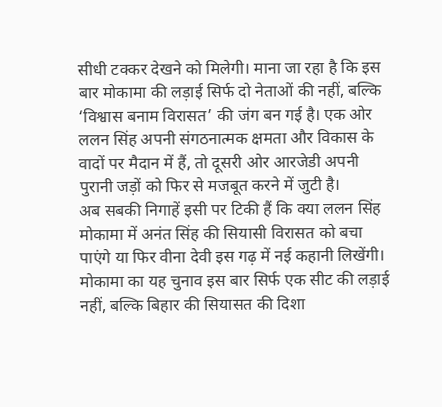सीधी टक्कर देखने को मिलेगी। माना जा रहा है कि इस बार मोकामा की लड़ाई सिर्फ दो नेताओं की नहीं, बल्कि ‘विश्वास बनाम विरासत’ की जंग बन गई है। एक ओर ललन सिंह अपनी संगठनात्मक क्षमता और विकास के वादों पर मैदान में हैं, तो दूसरी ओर आरजेडी अपनी पुरानी जड़ों को फिर से मजबूत करने में जुटी है।
अब सबकी निगाहें इसी पर टिकी हैं कि क्या ललन सिंह मोकामा में अनंत सिंह की सियासी विरासत को बचा पाएंगे या फिर वीना देवी इस गढ़ में नई कहानी लिखेंगी। मोकामा का यह चुनाव इस बार सिर्फ एक सीट की लड़ाई नहीं, बल्कि बिहार की सियासत की दिशा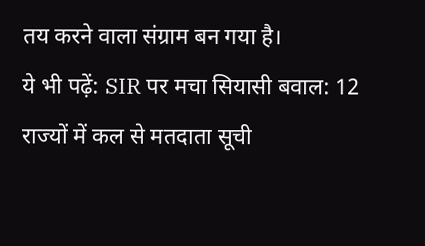तय करने वाला संग्राम बन गया है।
ये भी पढ़ें: SIR पर मचा सियासी बवाल: 12 राज्यों में कल से मतदाता सूची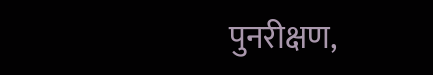पुनरीक्षण,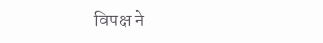विपक्ष ने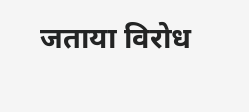जताया विरोध